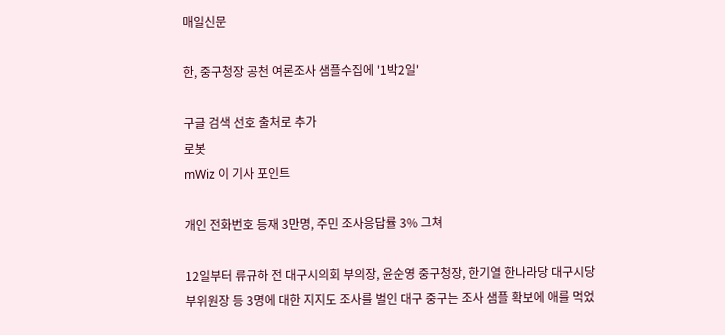매일신문

한, 중구청장 공천 여론조사 샘플수집에 '1박2일'

구글 검색 선호 출처로 추가
로봇
mWiz 이 기사 포인트

개인 전화번호 등재 3만명, 주민 조사응답률 3% 그쳐

12일부터 류규하 전 대구시의회 부의장, 윤순영 중구청장, 한기열 한나라당 대구시당 부위원장 등 3명에 대한 지지도 조사를 벌인 대구 중구는 조사 샘플 확보에 애를 먹었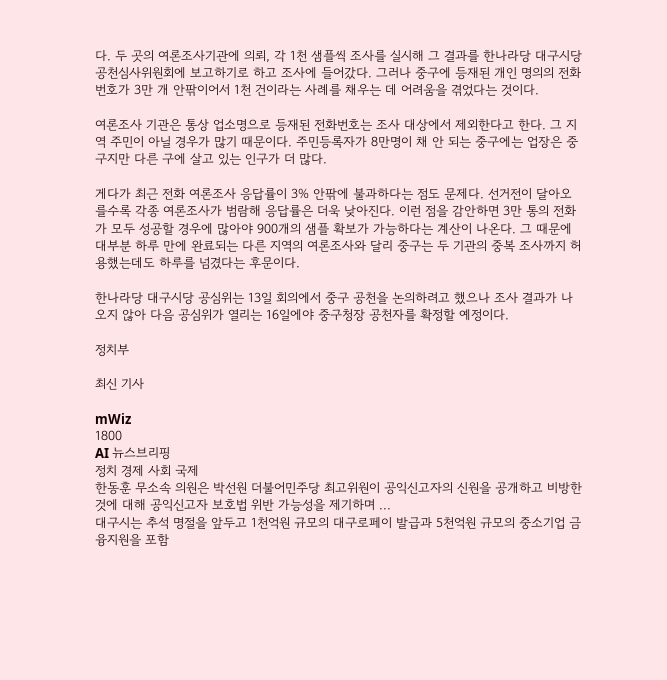다. 두 곳의 여론조사기관에 의뢰, 각 1천 샘플씩 조사를 실시해 그 결과를 한나라당 대구시당 공천심사위원회에 보고하기로 하고 조사에 들어갔다. 그러나 중구에 등재된 개인 명의의 전화번호가 3만 개 안팎이어서 1천 건이라는 사례를 채우는 데 어려움을 겪었다는 것이다.

여론조사 기관은 통상 업소명으로 등재된 전화번호는 조사 대상에서 제외한다고 한다. 그 지역 주민이 아닐 경우가 많기 때문이다. 주민등록자가 8만명이 채 안 되는 중구에는 업장은 중구지만 다른 구에 살고 있는 인구가 더 많다.

게다가 최근 전화 여론조사 응답률이 3% 안팎에 불과하다는 점도 문제다. 선거전이 달아오를수록 각종 여론조사가 범람해 응답률은 더욱 낮아진다. 이런 점을 감안하면 3만 통의 전화가 모두 성공할 경우에 많아야 900개의 샘플 확보가 가능하다는 계산이 나온다. 그 때문에 대부분 하루 만에 완료되는 다른 지역의 여론조사와 달리 중구는 두 기관의 중복 조사까지 허용했는데도 하루를 넘겼다는 후문이다.

한나라당 대구시당 공심위는 13일 회의에서 중구 공천을 논의하려고 했으나 조사 결과가 나오지 않아 다음 공심위가 열리는 16일에야 중구청장 공천자를 확정할 예정이다.

정치부

최신 기사

mWiz
1800
AI 뉴스브리핑
정치 경제 사회 국제
한동훈 무소속 의원은 박선원 더불어민주당 최고위원이 공익신고자의 신원을 공개하고 비방한 것에 대해 공익신고자 보호법 위반 가능성을 제기하며 ...
대구시는 추석 명절을 앞두고 1천억원 규모의 대구로페이 발급과 5천억원 규모의 중소기업 금융지원을 포함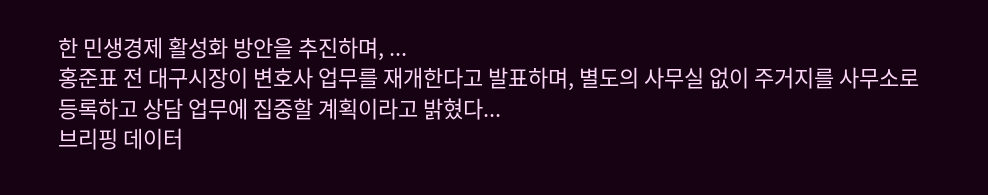한 민생경제 활성화 방안을 추진하며, ...
홍준표 전 대구시장이 변호사 업무를 재개한다고 발표하며, 별도의 사무실 없이 주거지를 사무소로 등록하고 상담 업무에 집중할 계획이라고 밝혔다...
브리핑 데이터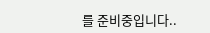를 준비중입니다..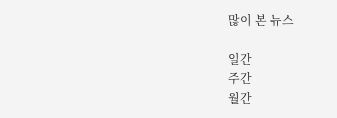많이 본 뉴스

일간
주간
월간